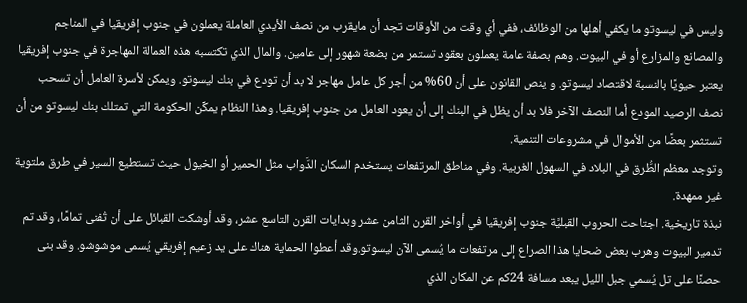وليس في ليسوتو ما يكفي أهلها من الوظائف، ففي أي وقت من الأوقات تجد أن مايقرب من نصف الأيدي العاملة يعملون في جنوب إفريقيا في المناجم والمصانع والمزارع أو في البيوت. وهم بصفة عامة يعملون بعقود تستمر من بضعة شهور إلى عامين. والمال الذي تكتسبه هذه العمالة المهاجرة في جنوب إفريقيا يعتبر حيويًا بالنسبة لاقتصاد ليسوتو. و ينص القانون على أن 60% من أجر كل عامل مهاجر لا بد أن تودع في بنك ليسوتو. ويمكن لأسرة العامل أن تسحب نصف الرصيد المودع أما النصف الآخر فلا بد أن يظل في البنك إلى أن يعود العامل من جنوب إفريقيا. وهذا النظام يمكِّن الحكومة التي تمتلك بنك ليسوتو من أن تستثمر بعضًا من الأموال في مشروعات التنمية.
وتوجد معظم الطُّرق في البلاد في السهول الغربية. وفي مناطق المرتفعات يستخدم السكان الدَّواب مثل الحمير أو الخيول حيث تستطيع السير في طرق ملتوية غير ممهدة.
نبذة تاريخية. اجتاحت الحروب القبليَّة جنوب إفريقيا في أواخر القرن الثامن عشر وبدايات القرن التاسع عشر، وقد أوشكت القبائل على أن تُفنى تمامًا، وقد تم تدمير البيوت وهرب بعض ضحايا هذا الصراع إلى مرتفعات ما يُسمى الآن ليسوتو.وقد أعطوا الحماية هناك على يد زعيم إفريقي يُسمى موشوشو. وقد بنى حصنًا على تل يُسمي جبل الليل يبعد مسافة 24كم عن المكان الذي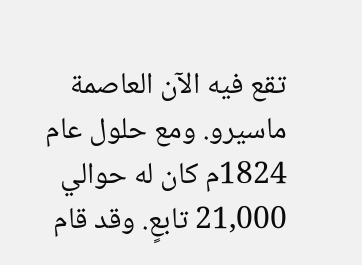تقع فيه الآن العاصمة ماسيرو. ومع حلول عام 1824م كان له حوالي 21,000 تابعٍ. وقد قام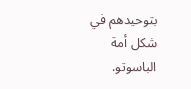بتوحيدهم في شكل أمة الباسوتو.